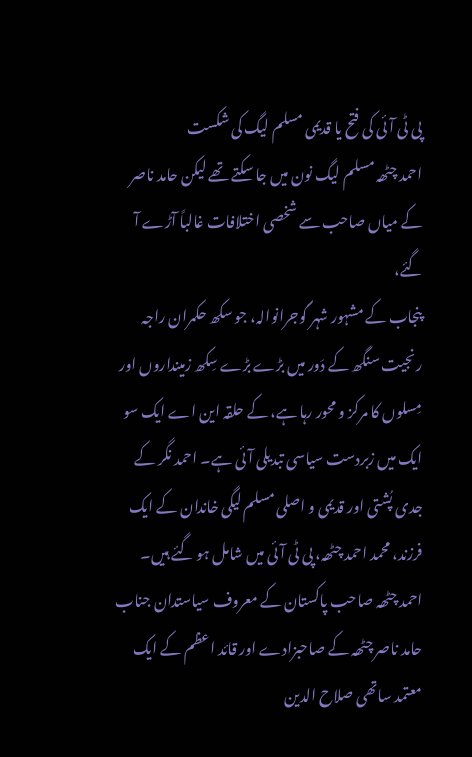پی ٹی آئی کی فتح یا قدیمی مسلم لیگ کی شکست
احمد چٹھہ مسلم لیگ نون میں جا سکتے تھے لیکن حامد ناصر کے میاں صاحب سے شخصی اختلافات غالباً آڑے آ گئے،
پنجاب کے مشہور شہر گوجرانوالہ، جو سکھ حکمران راجہ رنجیت سنگھ کے دَور میں بڑے بڑے سِکھ زمینداروں اور مِسلوں کا مرکز و محور رہا ہے، کے حلقہ این اے ایک سو ایک میں زبردست سیاسی تبدیلی آئی ہے۔ احمد نگر کے جدی پُشتی اور قدیمی و اصلی مسلم لیگی خاندان کے ایک فرزند، محمد احمد چٹھہ، پی ٹی آئی میں شامل ہو گئے ہیں۔
احمد چٹھہ صاحب پاکستان کے معروف سیاستدان جناب حامد ناصر چٹھہ کے صاحبزادے اور قائد اعظم کے ایک معتمد ساتھی صلاح الدین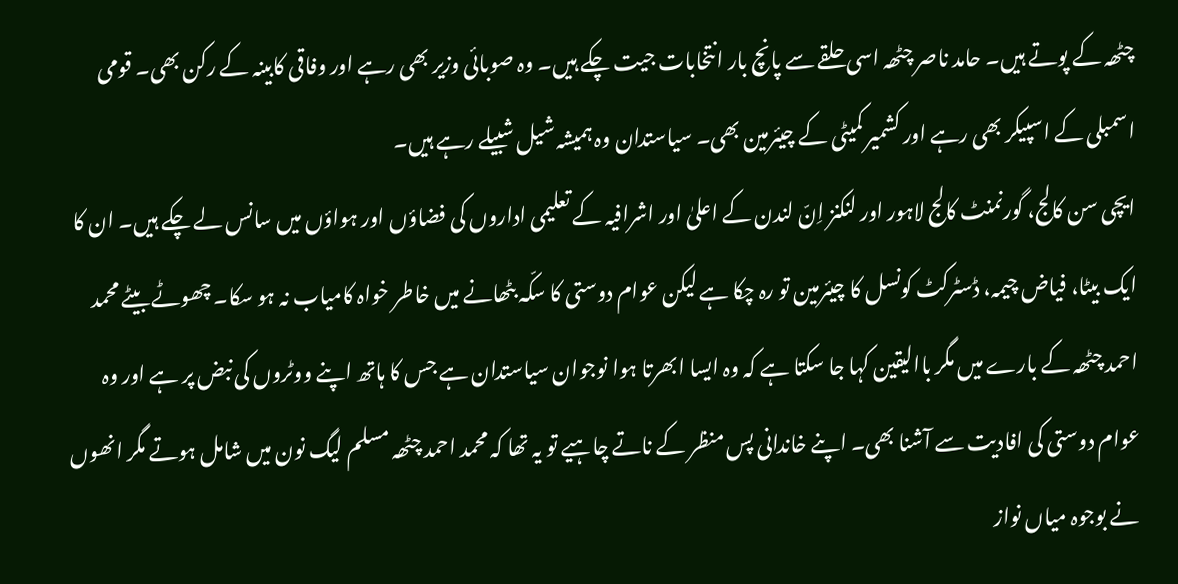چٹھہ کے پوتے ہیں۔ حامد ناصر چٹھہ اسی حلقے سے پانچ بار انتخابات جیت چکے ہیں۔ وہ صوبائی وزیر بھی رہے اور وفاقی کابینہ کے رکن بھی۔ قومی اسمبلی کے اسپیکر بھی رہے اور کشمیر کمیٹی کے چیئرمین بھی۔ سیاستدان وہ ہمیشہ شیل شبیلے رہے ہیں۔
ایچی سن کالج، گورنمنٹ کالج لاہور اور لنکنز اِنّ لندن کے اعلیٰ اور اشرافیہ کے تعلیمی اداروں کی فضاؤں اور ہواؤں میں سانس لے چکے ہیں۔ ان کا ایک بیٹا، فیاض چیمہ، ڈسٹرکٹ کونسل کا چیئرمین تو رہ چکا ہے لیکن عوام دوستی کا سکّہ بٹھانے میں خاطر خواہ کامیاب نہ ہو سکا۔ چھوٹے بیٹے محمد احمد چٹھہ کے بارے میں مگر باالیقین کہا جا سکتا ہے کہ وہ ایسا ابھرتا ہوا نوجوان سیاستدان ہے جس کا ہاتھ اپنے ووٹروں کی نبض پر ہے اور وہ عوام دوستی کی افادیت سے آشنا بھی۔ اپنے خاندانی پس منظر کے ناتے چاہیے تو یہ تھا کہ محمد احمد چٹھہ مسلم لیگ نون میں شامل ہوتے مگر انھوں نے بوجوہ میاں نواز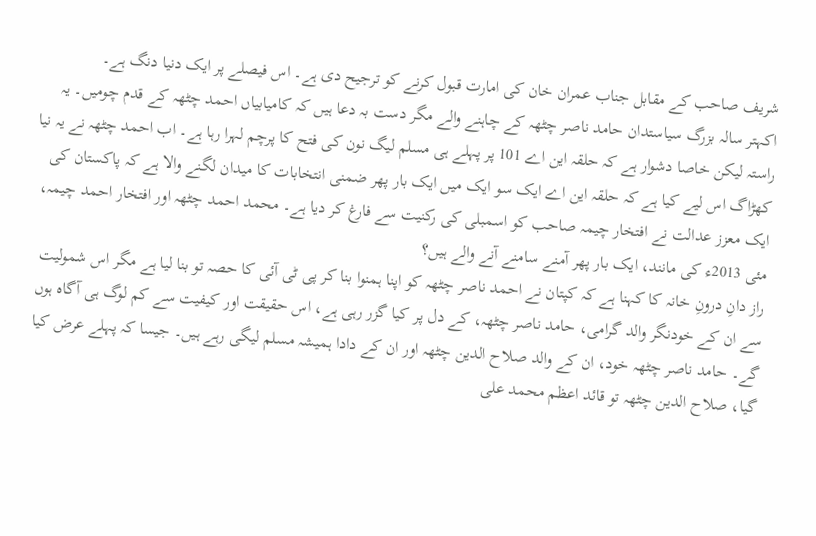شریف صاحب کے مقابل جناب عمران خان کی امارت قبول کرنے کو ترجیح دی ہے۔ اس فیصلے پر ایک دنیا دنگ ہے۔
اکہتر سالہ بزرگ سیاستدان حامد ناصر چٹھہ کے چاہنے والے مگر دست بہ دعا ہیں کہ کامیابیاں احمد چٹھہ کے قدم چومیں۔ یہ راستہ لیکن خاصا دشوار ہے کہ حلقہ این اے 101 پر پہلے ہی مسلم لیگ نون کی فتح کا پرچم لہرا رہا ہے۔ اب احمد چٹھہ نے یہ نیا کھڑاگ اس لیے کیا ہے کہ حلقہ این اے ایک سو ایک میں ایک بار پھر ضمنی انتخابات کا میدان لگنے والا ہے کہ پاکستان کی ایک معزز عدالت نے افتخار چیمہ صاحب کو اسمبلی کی رکنیت سے فارغ کر دیا ہے۔ محمد احمد چٹھہ اور افتخار احمد چیمہ، مئی 2013ء کی مانند، ایک بار پھر آمنے سامنے آنے والے ہیں؟
راز دانِ درونِ خانہ کا کہنا ہے کہ کپتان نے احمد ناصر چٹھہ کو اپنا ہمنوا بنا کر پی ٹی آئی کا حصہ تو بنا لیا ہے مگر اس شمولیت سے ان کے خودنگر والد گرامی، حامد ناصر چٹھہ، کے دل پر کیا گزر رہی ہے، اس حقیقت اور کیفیت سے کم لوگ ہی آگاہ ہوں گے۔ حامد ناصر چٹھہ خود، ان کے والد صلاح الدین چٹھہ اور ان کے دادا ہمیشہ مسلم لیگی رہے ہیں۔ جیسا کہ پہلے عرض کیا گیا، صلاح الدین چٹھہ تو قائد اعظم محمد علی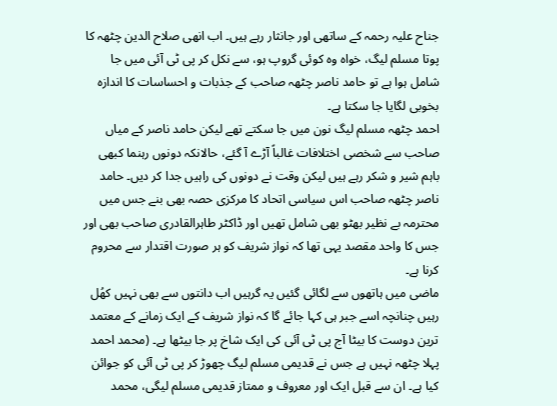جناح علیہ رحمہ کے ساتھی اور جانثار رہے ہیں۔ اب انھی صلاح الدین چٹھہ کا پوتا مسلم لیگ، خواہ وہ کوئی گروپ ہو، سے نکل کر پی ٹی آئی میں جا شامل ہوا ہے تو حامد ناصر چٹھہ صاحب کے جذبات و احساسات کا اندازہ بخوبی لگایا جا سکتا ہے۔
احمد چٹھہ مسلم لیگ نون میں جا سکتے تھے لیکن حامد ناصر کے میاں صاحب سے شخصی اختلافات غالباً آڑے آ گئے، حالانکہ دونوں رہنما کبھی باہم شیر و شکر رہے ہیں لیکن وقت نے دونوں کی راہیں جدا کر دیں۔ حامد ناصر چٹھہ صاحب اس سیاسی اتحاد کا مرکزی حصہ بھی بنے جس میں محترمہ بے نظیر بھٹو بھی شامل تھیں اور ڈاکٹر طاہرالقادری صاحب بھی اور جس کا واحد مقصد یہی تھا کہ نواز شریف کو ہر صورت اقتدار سے محروم کرنا ہے۔
ماضی میں ہاتھوں سے لگائی گئیں یہ گرہیں اب دانتوں سے بھی نہیں کھُل رہیں چنانچہ اسے جبر ہی کہا جائے گا کہ نواز شریف کے ایک زمانے کے معتمد ترین دوست کا بیٹا آج پی ٹی آئی کی ایک شاخ پر جا بیٹھا ہے۔ (محمد احمد پہلا چٹھہ نہیں ہے جس نے قدیمی مسلم لیگ چھوڑ کر پی ٹی آئی کو جوائن کیا ہے۔ ان سے قبل ایک اور معروف و ممتاز قدیمی مسلم لیگی، محمد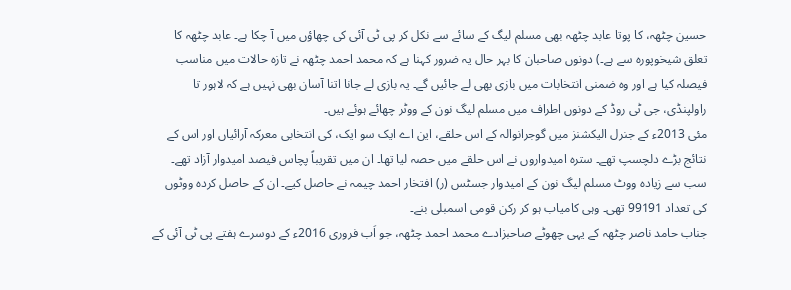حسین چٹھہ، کا پوتا عابد چٹھہ بھی مسلم لیگ کے سائے سے نکل کر پی ٹی آئی کی چھاؤں میں آ چکا ہے۔ عابد چٹھہ کا تعلق شیخوپورہ سے ہے۔) دونوں صاحبان کا بہر حال یہ ضرور کہنا ہے کہ محمد احمد چٹھہ نے تازہ حالات میں مناسب فیصلہ کیا ہے اور وہ ضمنی انتخابات میں بازی بھی لے جائیں گے۔ یہ بازی لے جانا اتنا آسان بھی نہیں ہے کہ لاہور تا راولپنڈی، جی ٹی روڈ کے دونوں اطراف میں مسلم لیگ نون کے ووٹر چھائے ہوئے ہیں۔
مئی 2013ء کے جنرل الیکشنز میں گوجرانوالہ کے اس حلقے، این اے ایک سو ایک، کی انتخابی معرکہ آرائیاں اور اس کے نتائج بڑے دلچسپ تھے۔ سترہ امیدواروں نے اس حلقے میں حصہ لیا تھا۔ ان میں تقریباً پچاس فیصد امیدوار آزاد تھے۔ سب سے زیادہ ووٹ مسلم لیگ نون کے امیدوار جسٹس (ر) افتخار احمد چیمہ نے حاصل کیے۔ ان کے حاصل کردہ ووٹوں کی تعداد 99191 تھی۔ وہی کامیاب ہو کر رکن قومی اسمبلی بنے۔
جناب حامد ناصر چٹھہ کے یہی چھوٹے صاحبزادے محمد احمد چٹھہ، جو اَب فروری 2016ء کے دوسرے ہفتے پی ٹی آئی کے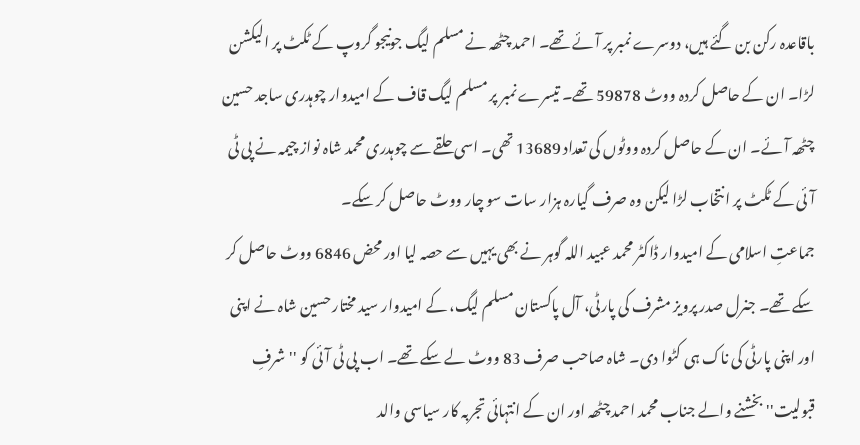باقاعدہ رکن بن گئے ہیں، دوسرے نمبر پر آئے تھے۔ احمد چٹھہ نے مسلم لیگ جونیجو گروپ کے ٹکٹ پر الیکشن لڑا۔ ان کے حاصل کردہ ووٹ 59878 تھے۔ تیسرے نمبر پر مسلم لیگ قاف کے امیدوار چوہدری ساجد حسین چٹھہ آئے۔ ان کے حاصل کردہ ووٹوں کی تعداد 13689 تھی۔ اسی حلقے سے چوہدری محمد شاہ نواز چیمہ نے پی ٹی آئی کے ٹکٹ پر انتخاب لڑا لیکن وہ صرف گیارہ ہزار سات سو چار ووٹ حاصل کر سکے۔
جماعتِ اسلامی کے امیدوار ڈاکٹر محمد عبید اللہ گوہر نے بھی یہیں سے حصہ لیا اور محض 6846 ووٹ حاصل کر سکے تھے۔ جنرل صدر پرویز مشرف کی پارٹی، آل پاکستان مسلم لیگ، کے امیدوار سید مختار حسین شاہ نے اپنی اور اپنی پارٹی کی ناک ہی کٹوا دی۔ شاہ صاحب صرف 83 ووٹ لے سکے تھے۔ اب پی ٹی آئی کو ''شرفِ قبولیت'' بخشنے والے جناب محمد احمد چٹھہ اور ان کے انتہائی تجربہ کار سیاسی والد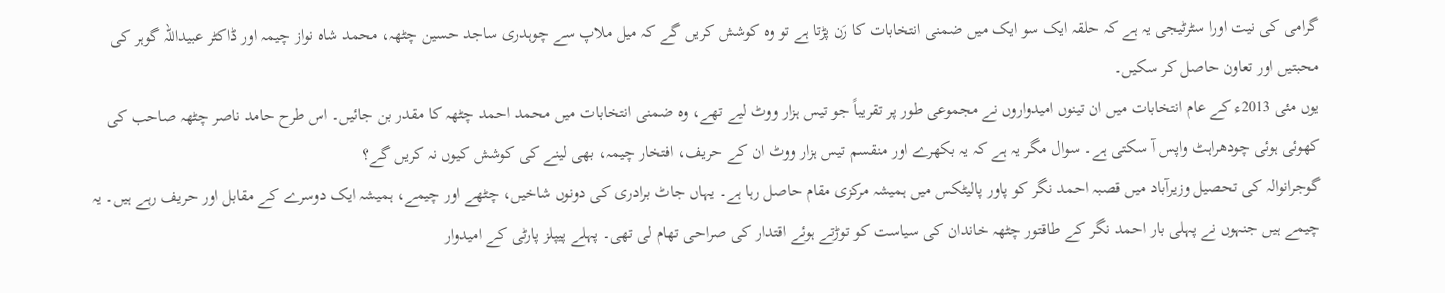گرامی کی نیت اورا سٹرٹیجی یہ ہے کہ حلقہ ایک سو ایک میں ضمنی انتخابات کا رَن پڑتا ہے تو وہ کوشش کریں گے کہ میل ملاپ سے چوہدری ساجد حسین چٹھہ، محمد شاہ نواز چیمہ اور ڈاکٹر عبیداللہ گوہر کی محبتیں اور تعاون حاصل کر سکیں۔
یوں مئی 2013ء کے عام انتخابات میں ان تینوں امیدواروں نے مجموعی طور پر تقریباً جو تیس ہزار ووٹ لیے تھے، وہ ضمنی انتخابات میں محمد احمد چٹھہ کا مقدر بن جائیں۔ اس طرح حامد ناصر چٹھہ صاحب کی کھوئی ہوئی چودھراہٹ واپس آ سکتی ہے۔ سوال مگر یہ ہے کہ یہ بکھرے اور منقسم تیس ہزار ووٹ ان کے حریف، افتخار چیمہ، بھی لینے کی کوشش کیوں نہ کریں گے؟
گوجرانوالہ کی تحصیل وزیرآباد میں قصبہ احمد نگر کو پاور پالیٹکس میں ہمیشہ مرکزی مقام حاصل رہا ہے۔ یہاں جاٹ برادری کی دونوں شاخیں، چٹھے اور چیمے، ہمیشہ ایک دوسرے کے مقابل اور حریف رہے ہیں۔ یہ چیمے ہیں جنہوں نے پہلی بار احمد نگر کے طاقتور چٹھہ خاندان کی سیاست کو توڑتے ہوئے اقتدار کی صراحی تھام لی تھی۔ پہلے پیپلز پارٹی کے امیدوار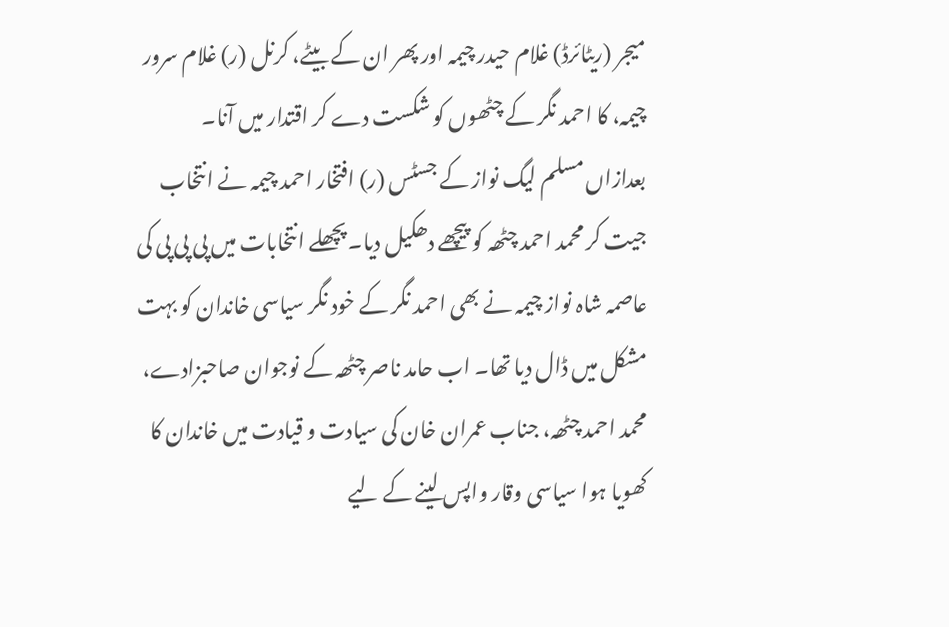میجر (ریٹائرڈ) غلام حیدر چیمہ اور پھر ان کے بیٹے، کرنل (ر) غلام سرور چیمہ، کا احمد نگر کے چٹھوں کو شکست دے کر اقتدار میں آنا۔
بعدازاں مسلم لیگ نواز کے جسٹس (ر) افتخار احمد چیمہ نے انتخاب جیت کر محمد احمد چٹھہ کو پیچھے دھکیل دیا۔ پچھلے انتخابات میں پی پی پی کی عاصمہ شاہ نواز چیمہ نے بھی احمد نگر کے خود نگر سیاسی خاندان کو بہت مشکل میں ڈال دیا تھا۔ اب حامد ناصر چٹھہ کے نوجوان صاحبزادے، محمد احمد چٹھہ، جناب عمران خان کی سیادت و قیادت میں خاندان کا کھویا ہوا سیاسی وقار واپس لینے کے لیے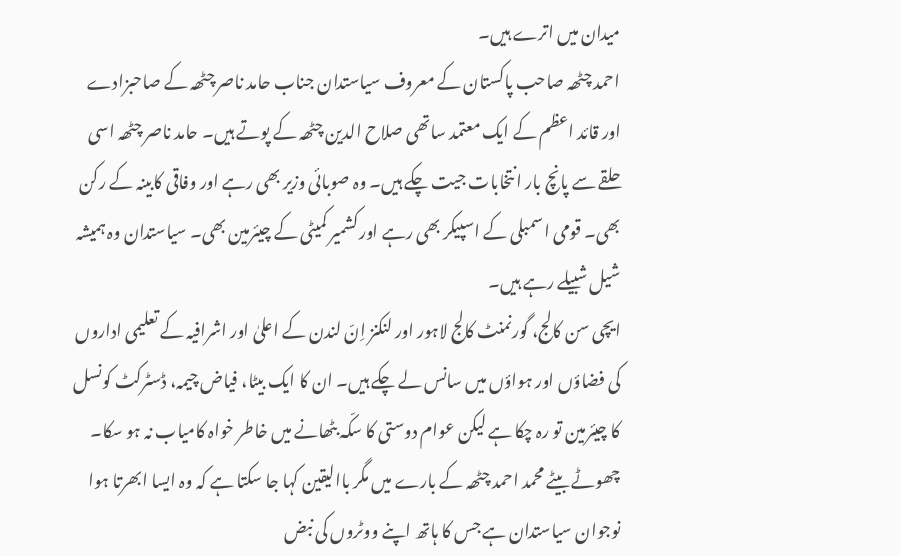میدان میں اترے ہیں۔
احمد چٹھہ صاحب پاکستان کے معروف سیاستدان جناب حامد ناصر چٹھہ کے صاحبزادے اور قائد اعظم کے ایک معتمد ساتھی صلاح الدین چٹھہ کے پوتے ہیں۔ حامد ناصر چٹھہ اسی حلقے سے پانچ بار انتخابات جیت چکے ہیں۔ وہ صوبائی وزیر بھی رہے اور وفاقی کابینہ کے رکن بھی۔ قومی اسمبلی کے اسپیکر بھی رہے اور کشمیر کمیٹی کے چیئرمین بھی۔ سیاستدان وہ ہمیشہ شیل شبیلے رہے ہیں۔
ایچی سن کالج، گورنمنٹ کالج لاہور اور لنکنز اِنّ لندن کے اعلیٰ اور اشرافیہ کے تعلیمی اداروں کی فضاؤں اور ہواؤں میں سانس لے چکے ہیں۔ ان کا ایک بیٹا، فیاض چیمہ، ڈسٹرکٹ کونسل کا چیئرمین تو رہ چکا ہے لیکن عوام دوستی کا سکّہ بٹھانے میں خاطر خواہ کامیاب نہ ہو سکا۔ چھوٹے بیٹے محمد احمد چٹھہ کے بارے میں مگر باالیقین کہا جا سکتا ہے کہ وہ ایسا ابھرتا ہوا نوجوان سیاستدان ہے جس کا ہاتھ اپنے ووٹروں کی نبض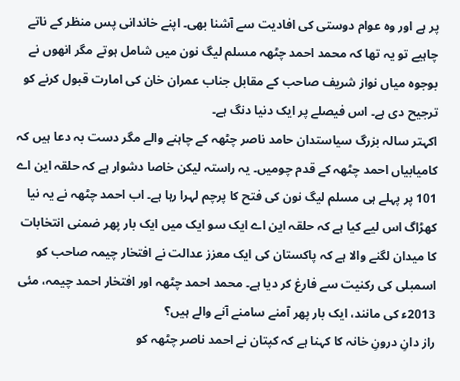پر ہے اور وہ عوام دوستی کی افادیت سے آشنا بھی۔ اپنے خاندانی پس منظر کے ناتے چاہیے تو یہ تھا کہ محمد احمد چٹھہ مسلم لیگ نون میں شامل ہوتے مگر انھوں نے بوجوہ میاں نواز شریف صاحب کے مقابل جناب عمران خان کی امارت قبول کرنے کو ترجیح دی ہے۔ اس فیصلے پر ایک دنیا دنگ ہے۔
اکہتر سالہ بزرگ سیاستدان حامد ناصر چٹھہ کے چاہنے والے مگر دست بہ دعا ہیں کہ کامیابیاں احمد چٹھہ کے قدم چومیں۔ یہ راستہ لیکن خاصا دشوار ہے کہ حلقہ این اے 101 پر پہلے ہی مسلم لیگ نون کی فتح کا پرچم لہرا رہا ہے۔ اب احمد چٹھہ نے یہ نیا کھڑاگ اس لیے کیا ہے کہ حلقہ این اے ایک سو ایک میں ایک بار پھر ضمنی انتخابات کا میدان لگنے والا ہے کہ پاکستان کی ایک معزز عدالت نے افتخار چیمہ صاحب کو اسمبلی کی رکنیت سے فارغ کر دیا ہے۔ محمد احمد چٹھہ اور افتخار احمد چیمہ، مئی 2013ء کی مانند، ایک بار پھر آمنے سامنے آنے والے ہیں؟
راز دانِ درونِ خانہ کا کہنا ہے کہ کپتان نے احمد ناصر چٹھہ کو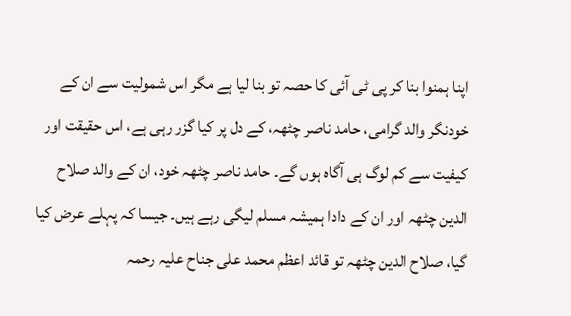اپنا ہمنوا بنا کر پی ٹی آئی کا حصہ تو بنا لیا ہے مگر اس شمولیت سے ان کے خودنگر والد گرامی، حامد ناصر چٹھہ، کے دل پر کیا گزر رہی ہے، اس حقیقت اور کیفیت سے کم لوگ ہی آگاہ ہوں گے۔ حامد ناصر چٹھہ خود، ان کے والد صلاح الدین چٹھہ اور ان کے دادا ہمیشہ مسلم لیگی رہے ہیں۔ جیسا کہ پہلے عرض کیا گیا، صلاح الدین چٹھہ تو قائد اعظم محمد علی جناح علیہ رحمہ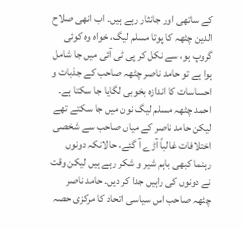کے ساتھی اور جانثار رہے ہیں۔ اب انھی صلاح الدین چٹھہ کا پوتا مسلم لیگ، خواہ وہ کوئی گروپ ہو، سے نکل کر پی ٹی آئی میں جا شامل ہوا ہے تو حامد ناصر چٹھہ صاحب کے جذبات و احساسات کا اندازہ بخوبی لگایا جا سکتا ہے۔
احمد چٹھہ مسلم لیگ نون میں جا سکتے تھے لیکن حامد ناصر کے میاں صاحب سے شخصی اختلافات غالباً آڑے آ گئے، حالانکہ دونوں رہنما کبھی باہم شیر و شکر رہے ہیں لیکن وقت نے دونوں کی راہیں جدا کر دیں۔ حامد ناصر چٹھہ صاحب اس سیاسی اتحاد کا مرکزی حصہ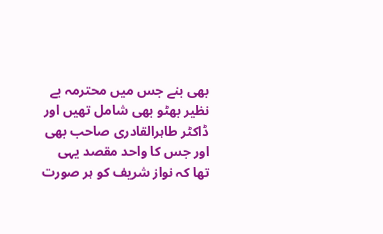بھی بنے جس میں محترمہ بے نظیر بھٹو بھی شامل تھیں اور ڈاکٹر طاہرالقادری صاحب بھی اور جس کا واحد مقصد یہی تھا کہ نواز شریف کو ہر صورت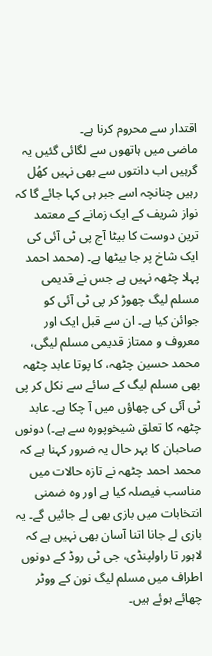اقتدار سے محروم کرنا ہے۔
ماضی میں ہاتھوں سے لگائی گئیں یہ گرہیں اب دانتوں سے بھی نہیں کھُل رہیں چنانچہ اسے جبر ہی کہا جائے گا کہ نواز شریف کے ایک زمانے کے معتمد ترین دوست کا بیٹا آج پی ٹی آئی کی ایک شاخ پر جا بیٹھا ہے۔ (محمد احمد پہلا چٹھہ نہیں ہے جس نے قدیمی مسلم لیگ چھوڑ کر پی ٹی آئی کو جوائن کیا ہے۔ ان سے قبل ایک اور معروف و ممتاز قدیمی مسلم لیگی، محمد حسین چٹھہ، کا پوتا عابد چٹھہ بھی مسلم لیگ کے سائے سے نکل کر پی ٹی آئی کی چھاؤں میں آ چکا ہے۔ عابد چٹھہ کا تعلق شیخوپورہ سے ہے۔) دونوں صاحبان کا بہر حال یہ ضرور کہنا ہے کہ محمد احمد چٹھہ نے تازہ حالات میں مناسب فیصلہ کیا ہے اور وہ ضمنی انتخابات میں بازی بھی لے جائیں گے۔ یہ بازی لے جانا اتنا آسان بھی نہیں ہے کہ لاہور تا راولپنڈی، جی ٹی روڈ کے دونوں اطراف میں مسلم لیگ نون کے ووٹر چھائے ہوئے ہیں۔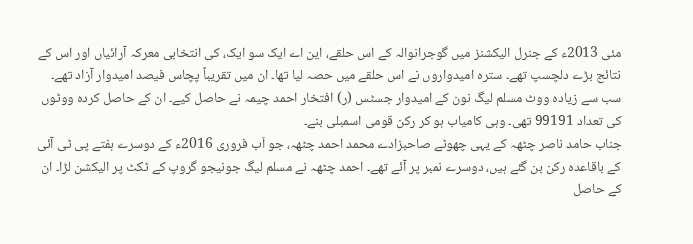مئی 2013ء کے جنرل الیکشنز میں گوجرانوالہ کے اس حلقے، این اے ایک سو ایک، کی انتخابی معرکہ آرائیاں اور اس کے نتائج بڑے دلچسپ تھے۔ سترہ امیدواروں نے اس حلقے میں حصہ لیا تھا۔ ان میں تقریباً پچاس فیصد امیدوار آزاد تھے۔ سب سے زیادہ ووٹ مسلم لیگ نون کے امیدوار جسٹس (ر) افتخار احمد چیمہ نے حاصل کیے۔ ان کے حاصل کردہ ووٹوں کی تعداد 99191 تھی۔ وہی کامیاب ہو کر رکن قومی اسمبلی بنے۔
جناب حامد ناصر چٹھہ کے یہی چھوٹے صاحبزادے محمد احمد چٹھہ، جو اَب فروری 2016ء کے دوسرے ہفتے پی ٹی آئی کے باقاعدہ رکن بن گئے ہیں، دوسرے نمبر پر آئے تھے۔ احمد چٹھہ نے مسلم لیگ جونیجو گروپ کے ٹکٹ پر الیکشن لڑا۔ ان کے حاصل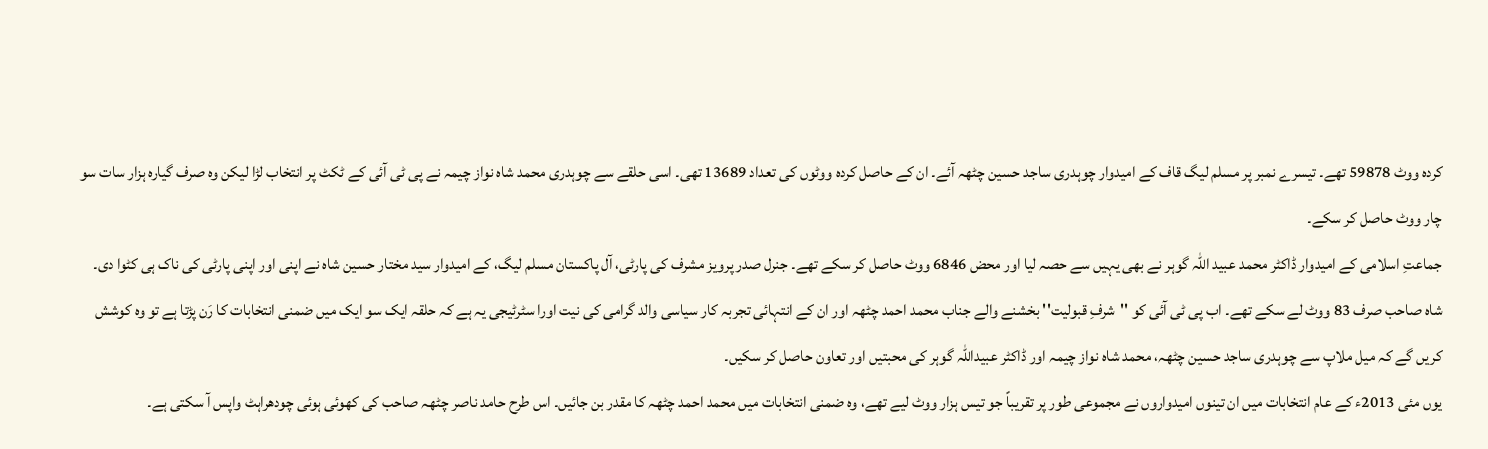کردہ ووٹ 59878 تھے۔ تیسرے نمبر پر مسلم لیگ قاف کے امیدوار چوہدری ساجد حسین چٹھہ آئے۔ ان کے حاصل کردہ ووٹوں کی تعداد 13689 تھی۔ اسی حلقے سے چوہدری محمد شاہ نواز چیمہ نے پی ٹی آئی کے ٹکٹ پر انتخاب لڑا لیکن وہ صرف گیارہ ہزار سات سو چار ووٹ حاصل کر سکے۔
جماعتِ اسلامی کے امیدوار ڈاکٹر محمد عبید اللہ گوہر نے بھی یہیں سے حصہ لیا اور محض 6846 ووٹ حاصل کر سکے تھے۔ جنرل صدر پرویز مشرف کی پارٹی، آل پاکستان مسلم لیگ، کے امیدوار سید مختار حسین شاہ نے اپنی اور اپنی پارٹی کی ناک ہی کٹوا دی۔ شاہ صاحب صرف 83 ووٹ لے سکے تھے۔ اب پی ٹی آئی کو ''شرفِ قبولیت'' بخشنے والے جناب محمد احمد چٹھہ اور ان کے انتہائی تجربہ کار سیاسی والد گرامی کی نیت اورا سٹرٹیجی یہ ہے کہ حلقہ ایک سو ایک میں ضمنی انتخابات کا رَن پڑتا ہے تو وہ کوشش کریں گے کہ میل ملاپ سے چوہدری ساجد حسین چٹھہ، محمد شاہ نواز چیمہ اور ڈاکٹر عبیداللہ گوہر کی محبتیں اور تعاون حاصل کر سکیں۔
یوں مئی 2013ء کے عام انتخابات میں ان تینوں امیدواروں نے مجموعی طور پر تقریباً جو تیس ہزار ووٹ لیے تھے، وہ ضمنی انتخابات میں محمد احمد چٹھہ کا مقدر بن جائیں۔ اس طرح حامد ناصر چٹھہ صاحب کی کھوئی ہوئی چودھراہٹ واپس آ سکتی ہے۔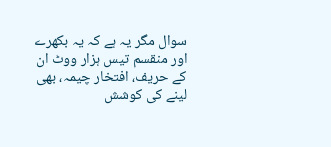سوال مگر یہ ہے کہ یہ بکھرے اور منقسم تیس ہزار ووٹ ان کے حریف، افتخار چیمہ، بھی لینے کی کوشش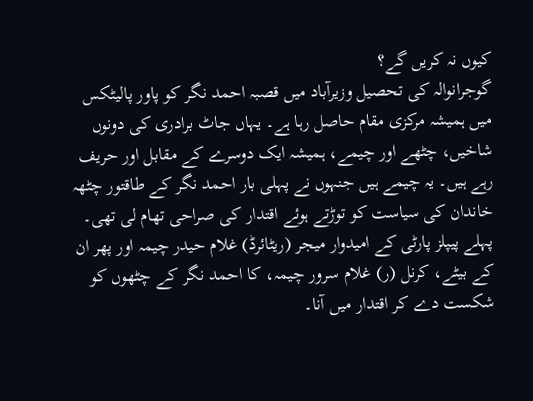کیوں نہ کریں گے؟
گوجرانوالہ کی تحصیل وزیرآباد میں قصبہ احمد نگر کو پاور پالیٹکس میں ہمیشہ مرکزی مقام حاصل رہا ہے۔ یہاں جاٹ برادری کی دونوں شاخیں، چٹھے اور چیمے، ہمیشہ ایک دوسرے کے مقابل اور حریف رہے ہیں۔ یہ چیمے ہیں جنہوں نے پہلی بار احمد نگر کے طاقتور چٹھہ خاندان کی سیاست کو توڑتے ہوئے اقتدار کی صراحی تھام لی تھی۔ پہلے پیپلز پارٹی کے امیدوار میجر (ریٹائرڈ) غلام حیدر چیمہ اور پھر ان کے بیٹے، کرنل (ر) غلام سرور چیمہ، کا احمد نگر کے چٹھوں کو شکست دے کر اقتدار میں آنا۔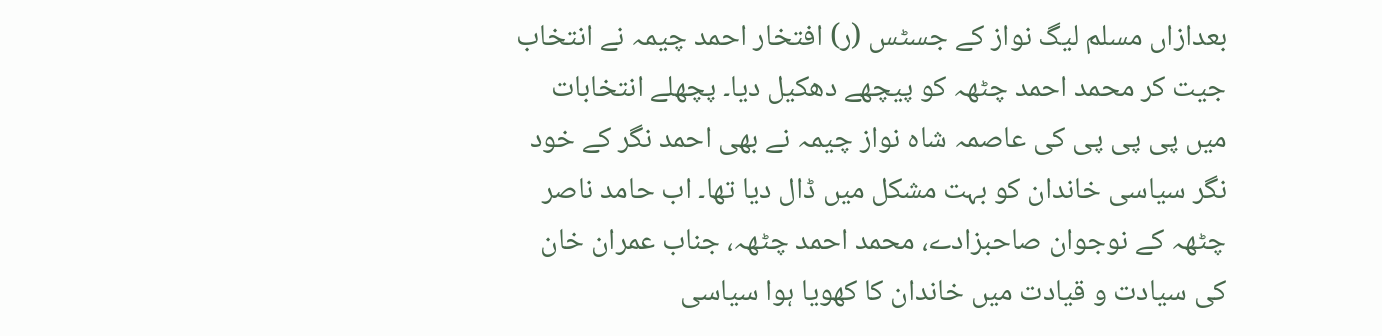بعدازاں مسلم لیگ نواز کے جسٹس (ر) افتخار احمد چیمہ نے انتخاب جیت کر محمد احمد چٹھہ کو پیچھے دھکیل دیا۔ پچھلے انتخابات میں پی پی پی کی عاصمہ شاہ نواز چیمہ نے بھی احمد نگر کے خود نگر سیاسی خاندان کو بہت مشکل میں ڈال دیا تھا۔ اب حامد ناصر چٹھہ کے نوجوان صاحبزادے، محمد احمد چٹھہ، جناب عمران خان کی سیادت و قیادت میں خاندان کا کھویا ہوا سیاسی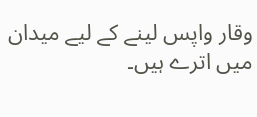وقار واپس لینے کے لیے میدان میں اترے ہیں۔